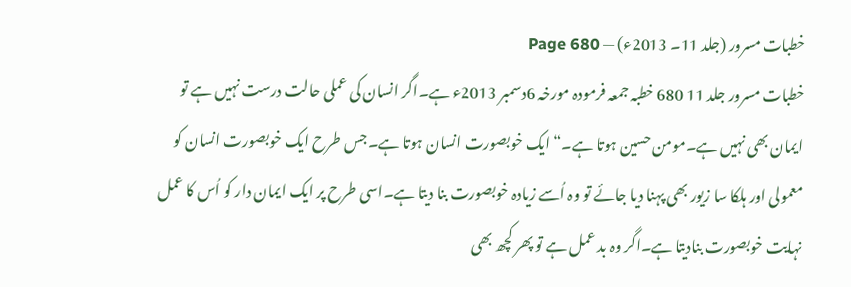خطبات مسرور (جلد 11۔ 2013ء) — Page 680
خطبات مسرور جلد 11 680 خطبہ جمعہ فرمودہ مورخہ 6دسمبر 2013ء ہے۔اگر انسان کی عملی حالت درست نہیں ہے تو ایمان بھی نہیں ہے۔مومن حسین ہوتا ہے۔“ ایک خوبصورت انسان ہوتا ہے۔جس طرح ایک خوبصورت انسان کو معمولی اور ہلکا سا زیور بھی پہنا دیا جائے تو وہ اُسے زیادہ خوبصورت بنا دیتا ہے۔اسی طرح پر ایک ایمان دار کو اُس کا عمل نہایت خوبصورت بنادیتا ہے۔اگر وہ بد عمل ہے تو پھر کچھ بھی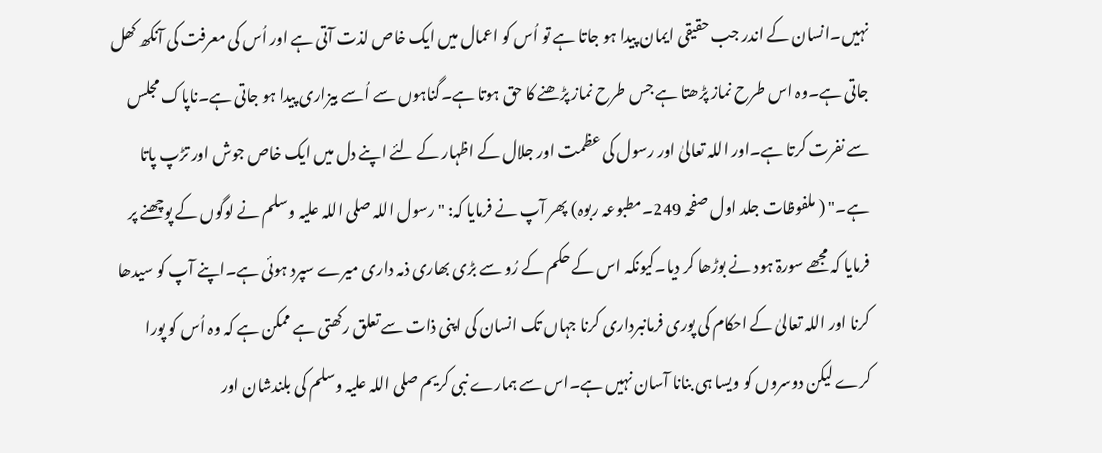نہیں۔انسان کے اندر جب حقیقی ایمان پیدا ہو جاتا ہے تو اُس کو اعمال میں ایک خاص لذت آتی ہے اور اُس کی معرفت کی آنکھ کھل جاتی ہے۔وہ اس طرح نماز پڑھتا ہے جس طرح نماز پڑھنے کا حق ہوتا ہے۔گناہوں سے اُسے بیزاری پیدا ہو جاتی ہے۔ناپاک مجلس سے نفرت کرتا ہے۔اور اللہ تعالیٰ اور رسول کی عظمت اور جلال کے اظہار کے لئے اپنے دل میں ایک خاص جوش اور تڑپ پاتا ہے۔" ( ملفوظات جلد اول صفحہ 249۔مطبوعہ ربوہ) پھر آپ نے فرمایا کہ: "رسول اللہ صلی اللہ علیہ وسلم نے لوگوں کے پوچھنے پر فرمایا کہ مجھے سورۃ ہود نے بوڑھا کر دیا۔کیونکہ اس کے حکم کے رُو سے بڑی بھاری ذمہ داری میرے سپرد ہوئی ہے۔اپنے آپ کو سیدھا کرنا اور اللہ تعالیٰ کے احکام کی پوری فرمانبرداری کرنا جہاں تک انسان کی اپنی ذات سے تعلق رکھتی ہے ممکن ہے کہ وہ اُس کو پورا کرے لیکن دوسروں کو ویسا ہی بنانا آسان نہیں ہے۔اس سے ہمارے نبی کریم صلی اللہ علیہ وسلم کی بلندشان اور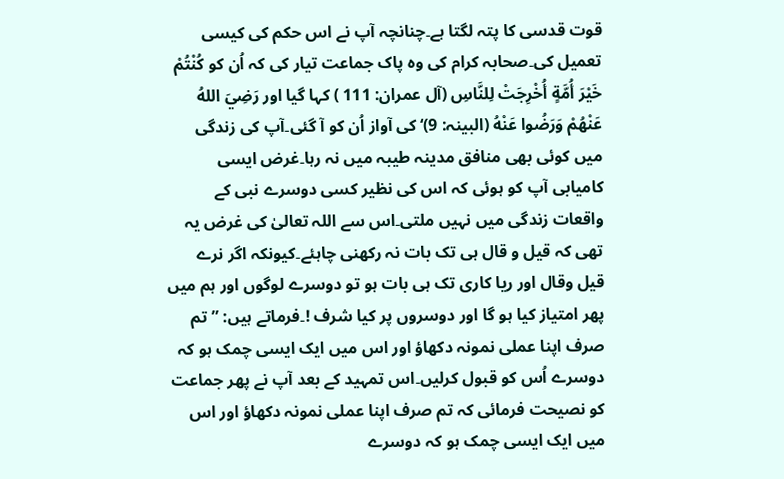قوت قدسی کا پتہ لگتا ہے۔چنانچہ آپ نے اس حکم کی کیسی تعمیل کی۔صحابہ کرام کی وہ پاک جماعت تیار کی کہ اُن کو كُنْتُمْ خَيْرَ أُمَّةٍ أُخْرِجَتْ لِلنَّاسِ (آل عمران: 111 ) کہا گیا اور رَضِيَ اللهُ عَنْهُمْ وَرَضُوا عَنْهُ (البینہ: 9)‘ کی آواز اُن کو آ گئی۔آپ کی زندگی میں کوئی بھی منافق مدینہ طیبہ میں نہ رہا۔غرض ایسی کامیابی آپ کو ہوئی کہ اس کی نظیر کسی دوسرے نبی کے واقعات زندگی میں نہیں ملتی۔اس سے اللہ تعالیٰ کی غرض یہ تھی کہ قیل و قال ہی تک بات نہ رکھنی چاہئے۔کیونکہ اگر نرے قیل وقال اور ریا کاری تک ہی بات ہو تو دوسرے لوگوں اور ہم میں پھر امتیاز کیا ہو گا اور دوسروں پر کیا شرف !۔فرماتے ہیں: ”تم صرف اپنا عملی نمونہ دکھاؤ اور اس میں ایک ایسی چمک ہو کہ دوسرے اُس کو قبول کرلیں۔اس تمہید کے بعد آپ نے پھر جماعت کو نصیحت فرمائی کہ تم صرف اپنا عملی نمونہ دکھاؤ اور اس میں ایک ایسی چمک ہو کہ دوسرے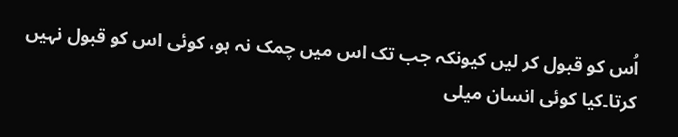اُس کو قبول کر لیں کیونکہ جب تک اس میں چمک نہ ہو، کوئی اس کو قبول نہیں کرتا۔کیا کوئی انسان میلی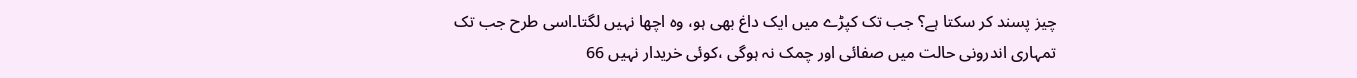چیز پسند کر سکتا ہے؟ جب تک کپڑے میں ایک داغ بھی ہو، وہ اچھا نہیں لگتا۔اسی طرح جب تک تمہاری اندرونی حالت میں صفائی اور چمک نہ ہوگی ،کوئی خریدار نہیں 66